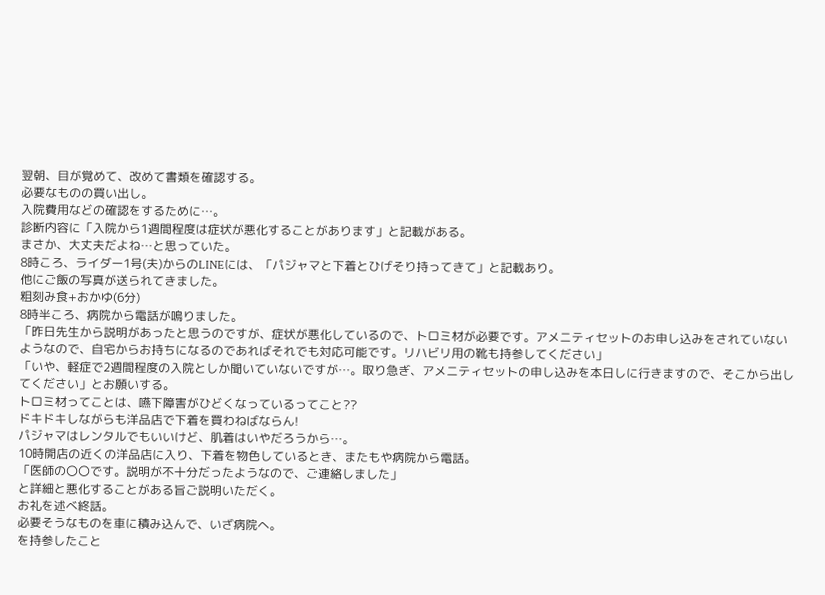翌朝、目が覚めて、改めて書類を確認する。
必要なものの買い出し。
入院費用などの確認をするために…。
診断内容に「入院から1週間程度は症状が悪化することがあります」と記載がある。
まさか、大丈夫だよね…と思っていた。
8時ころ、ライダー1号(夫)からのLINEには、「パジャマと下着とひげそり持ってきて」と記載あり。
他にご飯の写真が送られてきました。
粗刻み食+おかゆ(6分)
8時半ころ、病院から電話が鳴りました。
「昨日先生から説明があったと思うのですが、症状が悪化しているので、トロミ材が必要です。アメニティセットのお申し込みをされていないようなので、自宅からお持ちになるのであればそれでも対応可能です。リハビリ用の靴も持参してください」
「いや、軽症で2週間程度の入院としか聞いていないですが…。取り急ぎ、アメニティセットの申し込みを本日しに行きますので、そこから出してください」とお願いする。
トロミ材ってことは、嚥下障害がひどくなっているってこと??
ドキドキしながらも洋品店で下着を買わねばならん!
パジャマはレンタルでもいいけど、肌着はいやだろうから…。
10時開店の近くの洋品店に入り、下着を物色しているとき、またもや病院から電話。
「医師の〇〇です。説明が不十分だったようなので、ご連絡しました」
と詳細と悪化することがある旨ご説明いただく。
お礼を述べ終話。
必要そうなものを車に積み込んで、いざ病院へ。
を持参したこと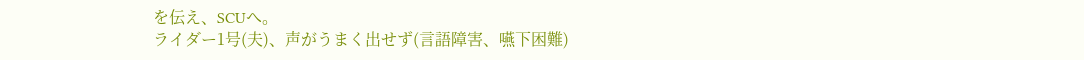を伝え、SCUへ。
ライダー1号(夫)、声がうまく出せず(言語障害、嚥下困難)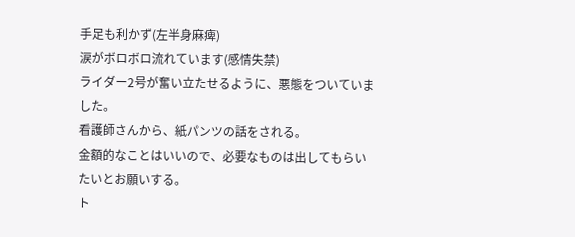手足も利かず(左半身麻痺)
涙がボロボロ流れています(感情失禁)
ライダー2号が奮い立たせるように、悪態をついていました。
看護師さんから、紙パンツの話をされる。
金額的なことはいいので、必要なものは出してもらいたいとお願いする。
ト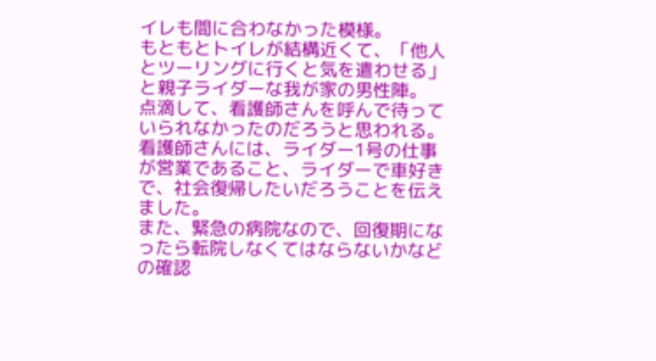イレも間に合わなかった模様。
もともとトイレが結構近くて、「他人とツーリングに行くと気を遣わせる」と親子ライダーな我が家の男性陣。
点滴して、看護師さんを呼んで待っていられなかったのだろうと思われる。
看護師さんには、ライダー1号の仕事が営業であること、ライダーで車好きで、社会復帰したいだろうことを伝えました。
また、緊急の病院なので、回復期になったら転院しなくてはならないかなどの確認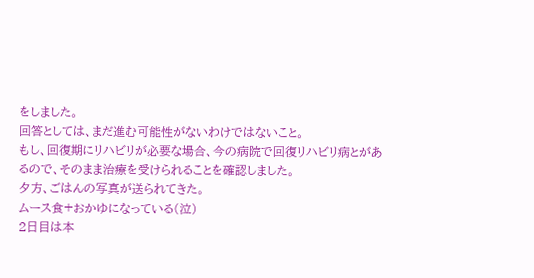をしました。
回答としては、まだ進む可能性がないわけではないこと。
もし、回復期にリハビリが必要な場合、今の病院で回復リハビリ病とがあるので、そのまま治療を受けられることを確認しました。
夕方、ごはんの写真が送られてきた。
ムース食+おかゆになっている(泣)
2日目は本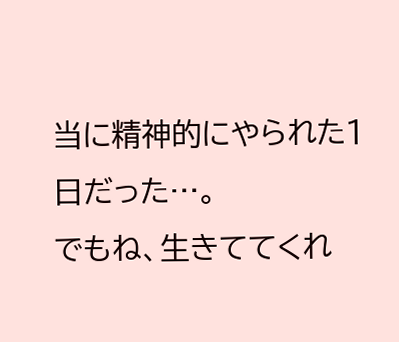当に精神的にやられた1日だった…。
でもね、生きててくれ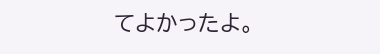てよかったよ。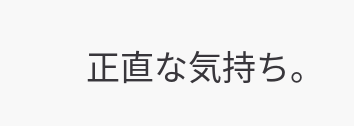正直な気持ち。